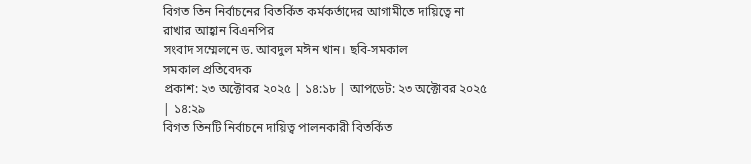বিগত তিন নির্বাচনের বিতর্কিত কর্মকর্তাদের আগামীতে দায়িত্বে না রাখার আহ্বান বিএনপির
সংবাদ সম্মেলনে ড. আবদুল মঈন খান। ছবি-সমকাল
সমকাল প্রতিবেদক
প্রকাশ: ২৩ অক্টোবর ২০২৫ | ১৪:১৮ | আপডেট: ২৩ অক্টোবর ২০২৫ | ১৪:২৯
বিগত তিনটি নির্বাচনে দায়িত্ব পালনকারী বিতর্কিত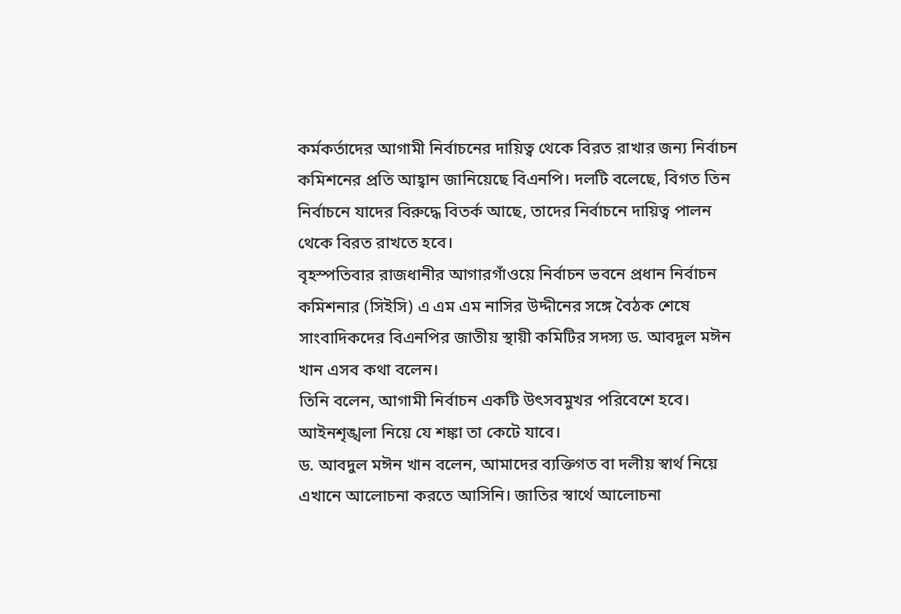কর্মকর্তাদের আগামী নির্বাচনের দায়িত্ব থেকে বিরত রাখার জন্য নির্বাচন কমিশনের প্রতি আহ্বান জানিয়েছে বিএনপি। দলটি বলেছে, বিগত তিন নির্বাচনে যাদের বিরুদ্ধে বিতর্ক আছে, তাদের নির্বাচনে দায়িত্ব পালন থেকে বিরত রাখতে হবে।
বৃহস্পতিবার রাজধানীর আগারগাঁওয়ে নির্বাচন ভবনে প্রধান নির্বাচন কমিশনার (সিইসি) এ এম এম নাসির উদ্দীনের সঙ্গে বৈঠক শেষে সাংবাদিকদের বিএনপির জাতীয় স্থায়ী কমিটির সদস্য ড. আবদুল মঈন খান এসব কথা বলেন।
তিনি বলেন, আগামী নির্বাচন একটি উৎসবমুখর পরিবেশে হবে। আইনশৃঙ্খলা নিয়ে যে শঙ্কা তা কেটে যাবে।
ড. আবদুল মঈন খান বলেন, আমাদের ব্যক্তিগত বা দলীয় স্বার্থ নিয়ে এখানে আলোচনা করতে আসিনি। জাতির স্বার্থে আলোচনা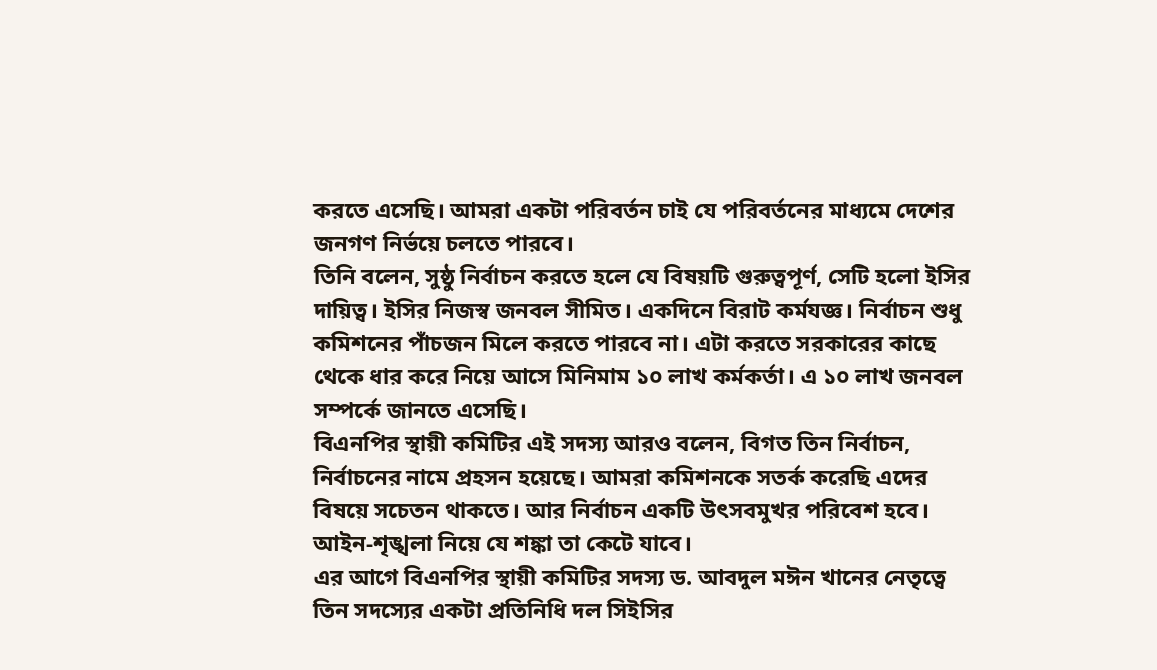করতে এসেছি। আমরা একটা পরিবর্তন চাই যে পরিবর্তনের মাধ্যমে দেশের জনগণ নির্ভয়ে চলতে পারবে।
তিনি বলেন, সুষ্ঠু নির্বাচন করতে হলে যে বিষয়টি গুরুত্বপূর্ণ, সেটি হলো ইসির দায়িত্ব। ইসির নিজস্ব জনবল সীমিত। একদিনে বিরাট কর্মযজ্ঞ। নির্বাচন শুধু কমিশনের পাঁচজন মিলে করতে পারবে না। এটা করতে সরকারের কাছে থেকে ধার করে নিয়ে আসে মিনিমাম ১০ লাখ কর্মকর্তা। এ ১০ লাখ জনবল সম্পর্কে জানতে এসেছি।
বিএনপির স্থায়ী কমিটির এই সদস্য আরও বলেন, বিগত তিন নির্বাচন, নির্বাচনের নামে প্রহসন হয়েছে। আমরা কমিশনকে সতর্ক করেছি এদের বিষয়ে সচেতন থাকতে। আর নির্বাচন একটি উৎসবমুখর পরিবেশ হবে। আইন-শৃঙ্খলা নিয়ে যে শঙ্কা তা কেটে যাবে।
এর আগে বিএনপির স্থায়ী কমিটির সদস্য ড. আবদুল মঈন খানের নেতৃত্বে তিন সদস্যের একটা প্রতিনিধি দল সিইসির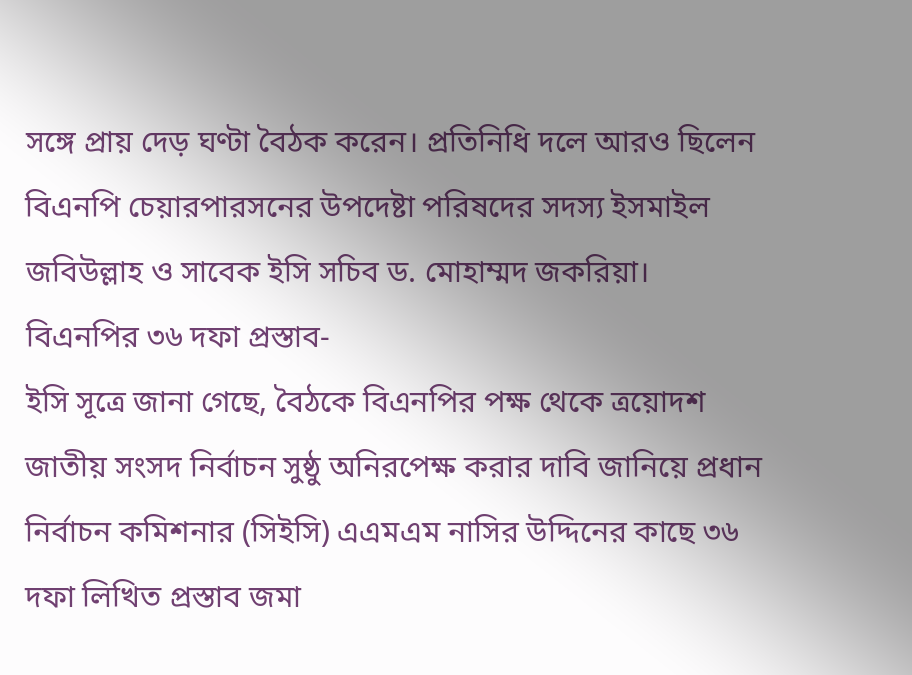সঙ্গে প্রায় দেড় ঘণ্টা বৈঠক করেন। প্রতিনিধি দলে আরও ছিলেন বিএনপি চেয়ারপারসনের উপদেষ্টা পরিষদের সদস্য ইসমাইল জবিউল্লাহ ও সাবেক ইসি সচিব ড. মোহাম্মদ জকরিয়া।
বিএনপির ৩৬ দফা প্রস্তাব-
ইসি সূত্রে জানা গেছে, বৈঠকে বিএনপির পক্ষ থেকে ত্রয়োদশ জাতীয় সংসদ নির্বাচন সুষ্ঠু অনিরপেক্ষ করার দাবি জানিয়ে প্রধান নির্বাচন কমিশনার (সিইসি) এএমএম নাসির উদ্দিনের কাছে ৩৬ দফা লিখিত প্রস্তাব জমা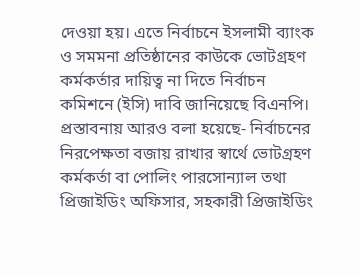দেওয়া হয়। এতে নির্বাচনে ইসলামী ব্যাংক ও সমমনা প্রতিষ্ঠানের কাউকে ভোটগ্রহণ কর্মকর্তার দায়িত্ব না দিতে নির্বাচন কমিশনে (ইসি) দাবি জানিয়েছে বিএনপি।
প্রস্তাবনায় আরও বলা হয়েছে- নির্বাচনের নিরপেক্ষতা বজায় রাখার স্বার্থে ভোটগ্রহণ কর্মকর্তা বা পোলিং পারসোন্যাল তথা প্রিজাইডিং অফিসার, সহকারী প্রিজাইডিং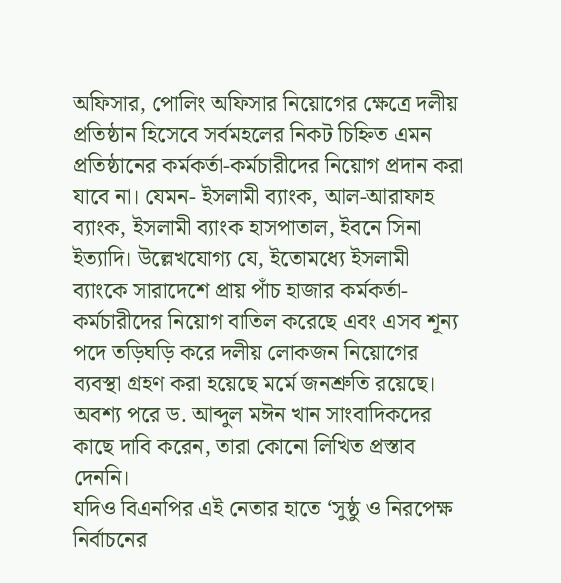অফিসার, পোলিং অফিসার নিয়োগের ক্ষেত্রে দলীয় প্রতিষ্ঠান হিসেবে সর্বমহলের নিকট চিহ্নিত এমন প্রতিষ্ঠানের কর্মকর্তা-কর্মচারীদের নিয়োগ প্রদান করা যাবে না। যেমন- ইসলামী ব্যাংক, আল-আরাফাহ ব্যাংক, ইসলামী ব্যাংক হাসপাতাল, ইবনে সিনা ইত্যাদি। উল্লেখযোগ্য যে, ইতোমধ্যে ইসলামী ব্যাংকে সারাদেশে প্রায় পাঁচ হাজার কর্মকর্তা-কর্মচারীদের নিয়োগ বাতিল করেছে এবং এসব শূন্য পদে তড়িঘড়ি করে দলীয় লোকজন নিয়োগের ব্যবস্থা গ্রহণ করা হয়েছে মর্মে জনশ্রুতি রয়েছে।
অবশ্য পরে ড. আব্দুল মঈন খান সাংবাদিকদের কাছে দাবি করেন, তারা কোনো লিখিত প্রস্তাব দেননি।
যদিও বিএনপির এই নেতার হাতে ‘সুষ্ঠু ও নিরপেক্ষ নির্বাচনের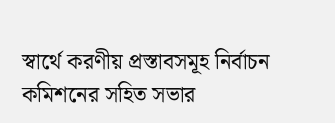স্বার্থে করণীয় প্রস্তাবসমূহ নির্বাচন কমিশনের সহিত সভার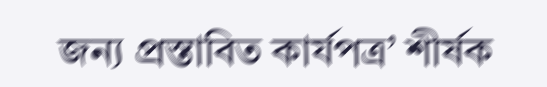জন্য প্রস্তাবিত কার্যপত্র’ শীর্ষক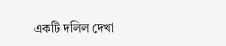একটি দলিল দেখা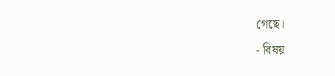গেছে।
- বিষয়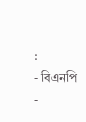:
- বিএনপি
-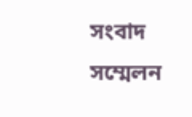সংবাদ সম্মেলন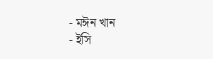- মঈন খান
- ইসি